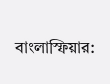বাংলাস্ফিয়ার: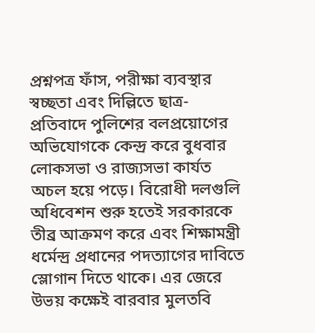প্রশ্নপত্র ফাঁস, পরীক্ষা ব্যবস্থার স্বচ্ছতা এবং দিল্লিতে ছাত্র-প্রতিবাদে পুলিশের বলপ্রয়োগের অভিযোগকে কেন্দ্র করে বুধবার লোকসভা ও রাজ্যসভা কার্যত অচল হয়ে পড়ে। বিরোধী দলগুলি অধিবেশন শুরু হতেই সরকারকে তীব্র আক্রমণ করে এবং শিক্ষামন্ত্রী ধর্মেন্দ্র প্রধানের পদত্যাগের দাবিতে স্লোগান দিতে থাকে। এর জেরে উভয় কক্ষেই বারবার মুলতবি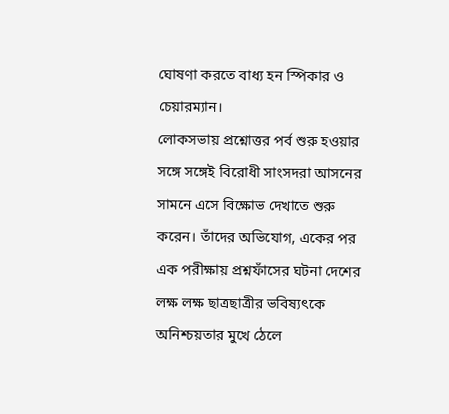ঘোষণা করতে বাধ্য হন স্পিকার ও চেয়ারম্যান।
লোকসভায় প্রশ্নোত্তর পর্ব শুরু হওয়ার সঙ্গে সঙ্গেই বিরোধী সাংসদরা আসনের সামনে এসে বিক্ষোভ দেখাতে শুরু করেন। তাঁদের অভিযোগ, একের পর এক পরীক্ষায় প্রশ্নফাঁসের ঘটনা দেশের লক্ষ লক্ষ ছাত্রছাত্রীর ভবিষ্যৎকে অনিশ্চয়তার মুখে ঠেলে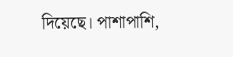দিয়েছে। পাশাপাশি,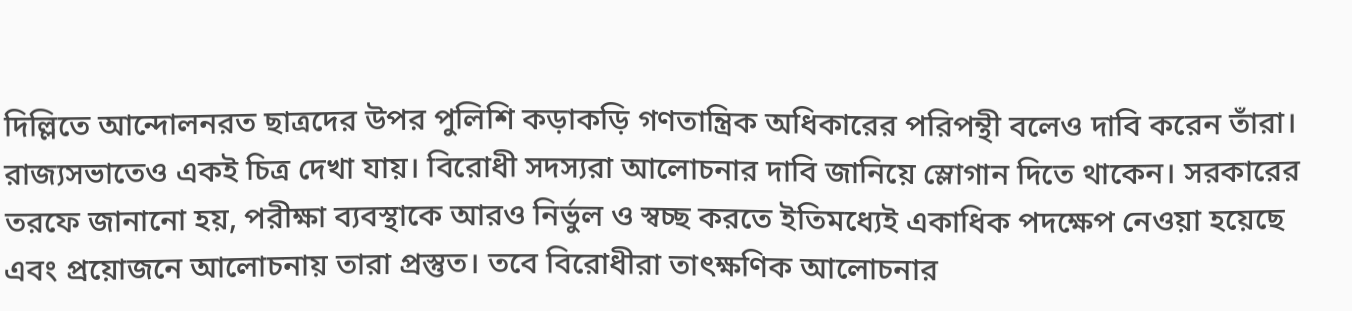দিল্লিতে আন্দোলনরত ছাত্রদের উপর পুলিশি কড়াকড়ি গণতান্ত্রিক অধিকারের পরিপন্থী বলেও দাবি করেন তাঁরা।
রাজ্যসভাতেও একই চিত্র দেখা যায়। বিরোধী সদস্যরা আলোচনার দাবি জানিয়ে স্লোগান দিতে থাকেন। সরকারের তরফে জানানো হয়, পরীক্ষা ব্যবস্থাকে আরও নির্ভুল ও স্বচ্ছ করতে ইতিমধ্যেই একাধিক পদক্ষেপ নেওয়া হয়েছে এবং প্রয়োজনে আলোচনায় তারা প্রস্তুত। তবে বিরোধীরা তাৎক্ষণিক আলোচনার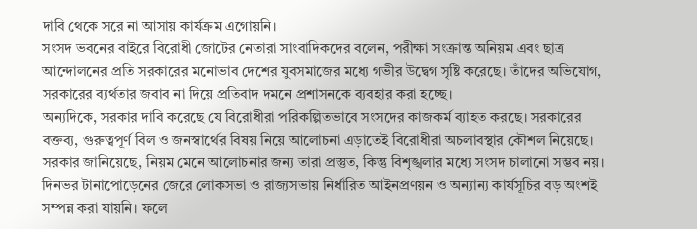দাবি থেকে সরে না আসায় কার্যক্রম এগোয়নি।
সংসদ ভবনের বাইরে বিরোধী জোটের নেতারা সাংবাদিকদের বলেন, পরীক্ষা সংক্রান্ত অনিয়ম এবং ছাত্র আন্দোলনের প্রতি সরকারের মনোভাব দেশের যুবসমাজের মধ্যে গভীর উদ্বেগ সৃষ্টি করেছে। তাঁদের অভিযোগ, সরকারের ব্যর্থতার জবাব না দিয়ে প্রতিবাদ দমনে প্রশাসনকে ব্যবহার করা হচ্ছে।
অন্যদিকে, সরকার দাবি করেছে যে বিরোধীরা পরিকল্পিতভাবে সংসদের কাজকর্ম ব্যাহত করছে। সরকারের বক্তব্য, গুরুত্বপূর্ণ বিল ও জনস্বার্থের বিষয় নিয়ে আলোচনা এড়াতেই বিরোধীরা অচলাবস্থার কৌশল নিয়েছে। সরকার জানিয়েছে, নিয়ম মেনে আলোচনার জন্য তারা প্রস্তুত, কিন্তু বিশৃঙ্খলার মধ্যে সংসদ চালানো সম্ভব নয়।
দিনভর টানাপোড়েনের জেরে লোকসভা ও রাজ্যসভায় নির্ধারিত আইনপ্রণয়ন ও অন্যান্য কার্যসূচির বড় অংশই সম্পন্ন করা যায়নি। ফলে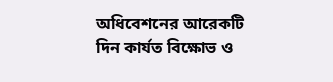অধিবেশনের আরেকটি দিন কার্যত বিক্ষোভ ও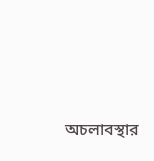অচলাবস্থার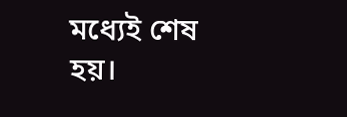মধ্যেই শেষ হয়।